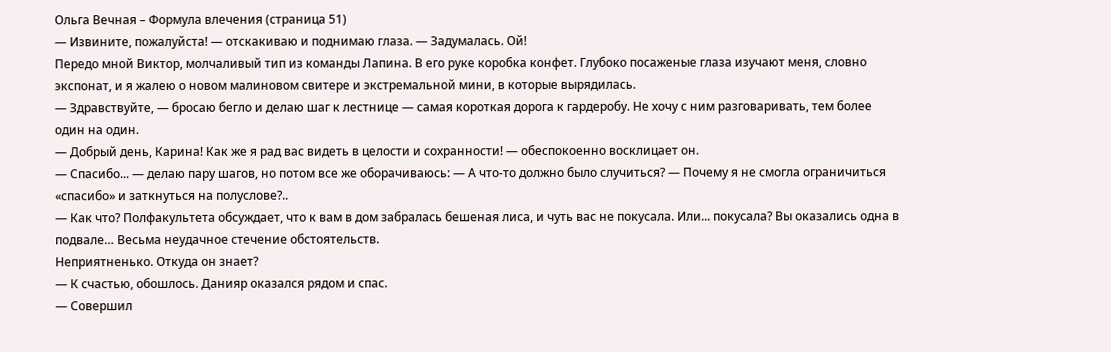Ольга Вечная – Формула влечения (страница 51)
— Извините, пожалуйста! — отскакиваю и поднимаю глаза. — Задумалась. Ой!
Передо мной Виктор, молчаливый тип из команды Лапина. В его руке коробка конфет. Глубоко посаженые глаза изучают меня, словно экспонат, и я жалею о новом малиновом свитере и экстремальной мини, в которые вырядилась.
— Здравствуйте, — бросаю бегло и делаю шаг к лестнице — самая короткая дорога к гардеробу. Не хочу с ним разговаривать, тем более один на один.
— Добрый день, Карина! Как же я рад вас видеть в целости и сохранности! — обеспокоенно восклицает он.
— Спасибо... — делаю пару шагов, но потом все же оборачиваюсь: — А что-то должно было случиться? — Почему я не смогла ограничиться «спасибо» и заткнуться на полуслове?..
— Как что? Полфакультета обсуждает, что к вам в дом забралась бешеная лиса, и чуть вас не покусала. Или... покусала? Вы оказались одна в подвале… Весьма неудачное стечение обстоятельств.
Неприятненько. Откуда он знает?
— К счастью, обошлось. Данияр оказался рядом и спас.
— Совершил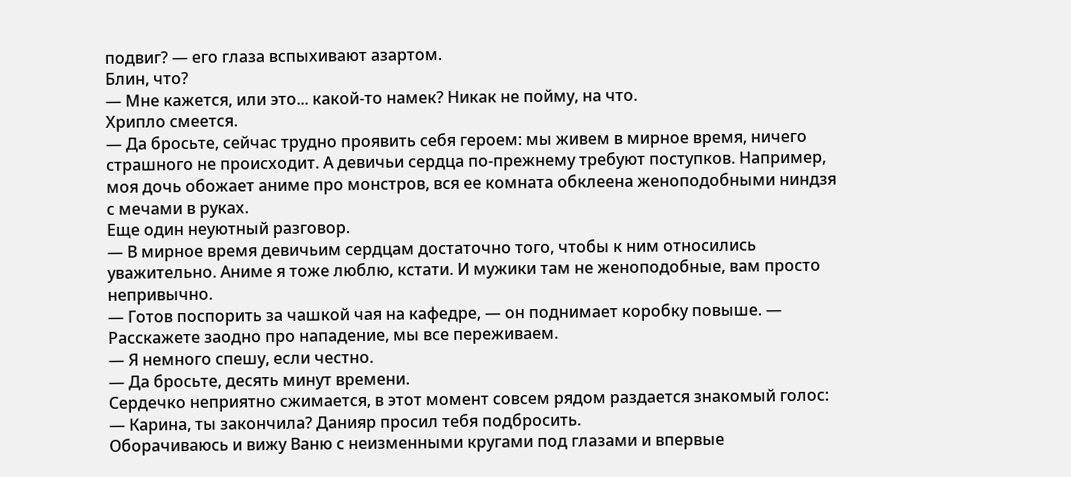подвиг? — его глаза вспыхивают азартом.
Блин, что?
— Мне кажется, или это... какой-то намек? Никак не пойму, на что.
Хрипло смеется.
— Да бросьте, сейчас трудно проявить себя героем: мы живем в мирное время, ничего страшного не происходит. А девичьи сердца по-прежнему требуют поступков. Например, моя дочь обожает аниме про монстров, вся ее комната обклеена женоподобными ниндзя с мечами в руках.
Еще один неуютный разговор.
— В мирное время девичьим сердцам достаточно того, чтобы к ним относились уважительно. Аниме я тоже люблю, кстати. И мужики там не женоподобные, вам просто непривычно.
— Готов поспорить за чашкой чая на кафедре, — он поднимает коробку повыше. — Расскажете заодно про нападение, мы все переживаем.
— Я немного спешу, если честно.
— Да бросьте, десять минут времени.
Сердечко неприятно сжимается, в этот момент совсем рядом раздается знакомый голос:
— Карина, ты закончила? Данияр просил тебя подбросить.
Оборачиваюсь и вижу Ваню с неизменными кругами под глазами и впервые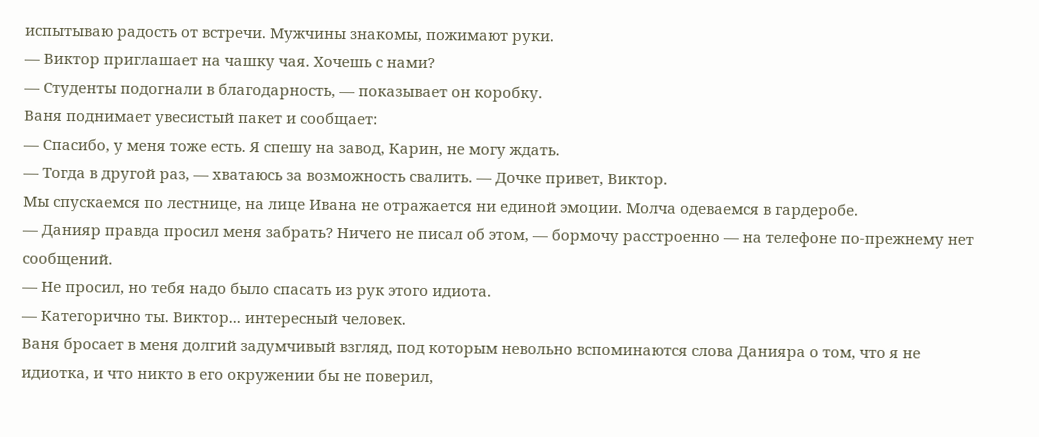испытываю радость от встречи. Мужчины знакомы, пожимают руки.
— Виктор приглашает на чашку чая. Хочешь с нами?
— Студенты подогнали в благодарность, — показывает он коробку.
Ваня поднимает увесистый пакет и сообщает:
— Спасибо, у меня тоже есть. Я спешу на завод, Карин, не могу ждать.
— Тогда в другой раз, — хватаюсь за возможность свалить. — Дочке привет, Виктор.
Мы спускаемся по лестнице, на лице Ивана не отражается ни единой эмоции. Молча одеваемся в гардеробе.
— Данияр правда просил меня забрать? Ничего не писал об этом, — бормочу расстроенно — на телефоне по-прежнему нет сообщений.
— Не просил, но тебя надо было спасать из рук этого идиота.
— Категорично ты. Виктор... интересный человек.
Ваня бросает в меня долгий задумчивый взгляд, под которым невольно вспоминаются слова Данияра о том, что я не идиотка, и что никто в его окружении бы не поверил,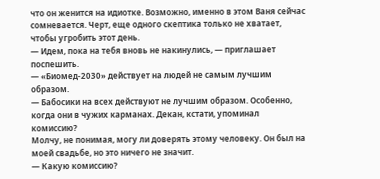что он женится на идиотке. Возможно, именно в этом Ваня сейчас сомневается. Черт, еще одного скептика только не хватает, чтобы угробить этот день.
— Идем, пока на тебя вновь не накинулись, — приглашает поспешить.
— «Биомед-2030» действует на людей не самым лучшим образом.
— Бабосики на всех действуют не лучшим образом. Особенно, когда они в чужих карманах. Декан, кстати, упоминал комиссию?
Молчу, не понимая, могу ли доверять этому человеку. Он был на моей свадьбе, но это ничего не значит.
— Какую комиссию?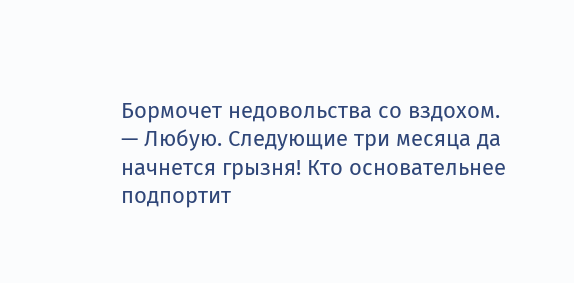Бормочет недовольства со вздохом.
— Любую. Следующие три месяца да начнется грызня! Кто основательнее подпортит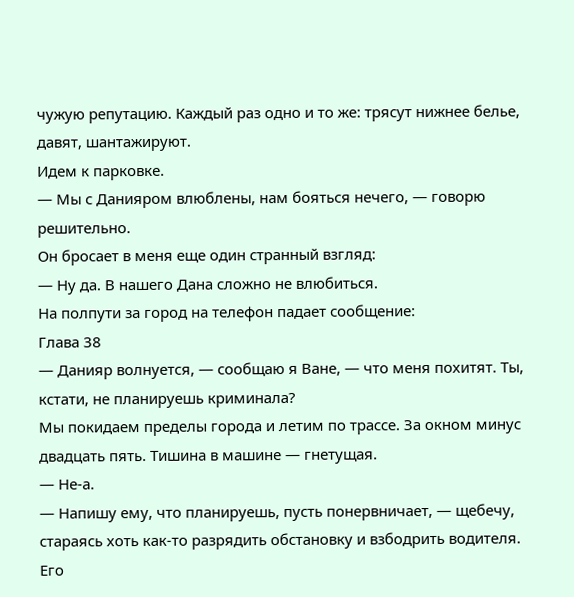чужую репутацию. Каждый раз одно и то же: трясут нижнее белье, давят, шантажируют.
Идем к парковке.
— Мы с Данияром влюблены, нам бояться нечего, — говорю решительно.
Он бросает в меня еще один странный взгляд:
— Ну да. В нашего Дана сложно не влюбиться.
На полпути за город на телефон падает сообщение:
Глава 38
— Данияр волнуется, — сообщаю я Ване, — что меня похитят. Ты, кстати, не планируешь криминала?
Мы покидаем пределы города и летим по трассе. За окном минус двадцать пять. Тишина в машине — гнетущая.
— Не-а.
— Напишу ему, что планируешь, пусть понервничает, — щебечу, стараясь хоть как-то разрядить обстановку и взбодрить водителя. Его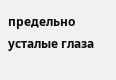предельно усталые глаза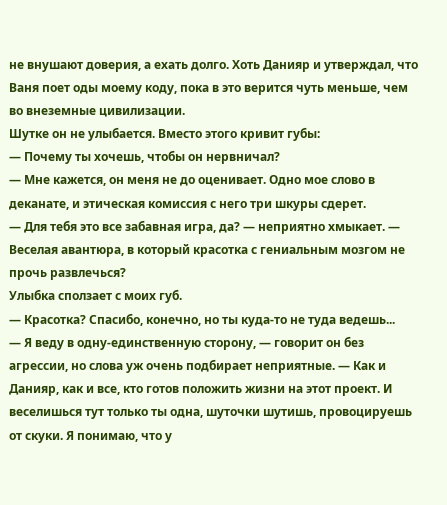не внушают доверия, а ехать долго. Хоть Данияр и утверждал, что Ваня поет оды моему коду, пока в это верится чуть меньше, чем во внеземные цивилизации.
Шутке он не улыбается. Вместо этого кривит губы:
— Почему ты хочешь, чтобы он нервничал?
— Мне кажется, он меня не до оценивает. Одно мое слово в деканате, и этическая комиссия с него три шкуры сдерет.
— Для тебя это все забавная игра, да? — неприятно хмыкает. — Веселая авантюра, в который красотка с гениальным мозгом не прочь развлечься?
Улыбка сползает с моих губ.
— Красотка? Спасибо, конечно, но ты куда-то не туда ведешь...
— Я веду в одну-единственную сторону, — говорит он без агрессии, но слова уж очень подбирает неприятные. — Как и Данияр, как и все, кто готов положить жизни на этот проект. И веселишься тут только ты одна, шуточки шутишь, провоцируешь от скуки. Я понимаю, что у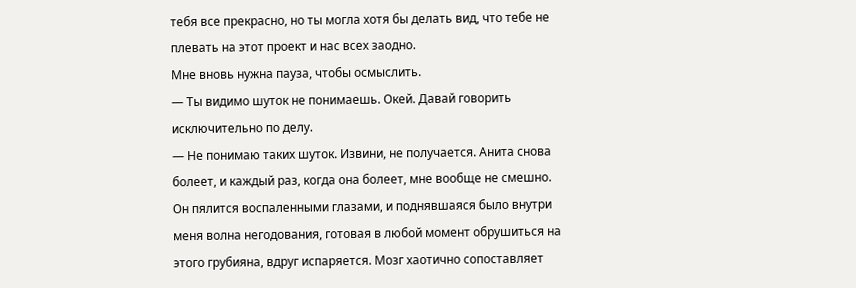тебя все прекрасно, но ты могла хотя бы делать вид, что тебе не плевать на этот проект и нас всех заодно.
Мне вновь нужна пауза, чтобы осмыслить.
— Ты видимо шуток не понимаешь. Окей. Давай говорить исключительно по делу.
— Не понимаю таких шуток. Извини, не получается. Анита снова болеет, и каждый раз, когда она болеет, мне вообще не смешно.
Он пялится воспаленными глазами, и поднявшаяся было внутри меня волна негодования, готовая в любой момент обрушиться на этого грубияна, вдруг испаряется. Мозг хаотично сопоставляет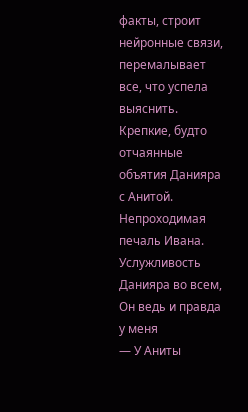факты, строит нейронные связи, перемалывает все, что успела выяснить.
Крепкие, будто отчаянные объятия Данияра с Анитой. Непроходимая печаль Ивана. Услужливость Данияра во всем,
Он ведь и правда у меня
— У Аниты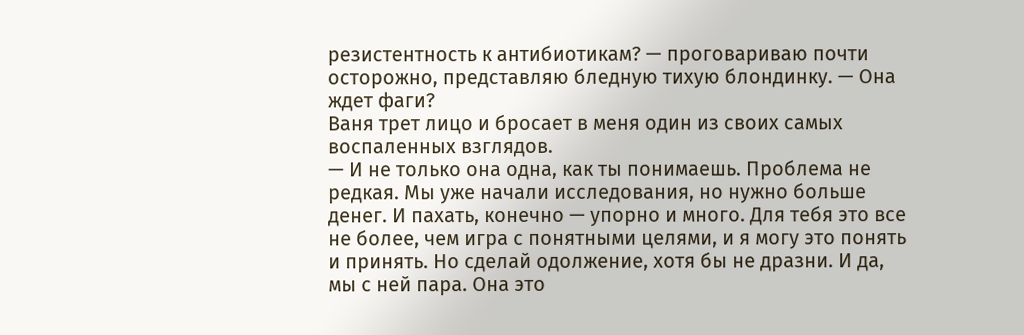резистентность к антибиотикам? — проговариваю почти осторожно, представляю бледную тихую блондинку. — Она ждет фаги?
Ваня трет лицо и бросает в меня один из своих самых воспаленных взглядов.
— И не только она одна, как ты понимаешь. Проблема не редкая. Мы уже начали исследования, но нужно больше денег. И пахать, конечно — упорно и много. Для тебя это все не более, чем игра с понятными целями, и я могу это понять и принять. Но сделай одолжение, хотя бы не дразни. И да, мы с ней пара. Она это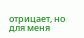отрицает, но для меня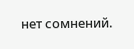нет сомнений.